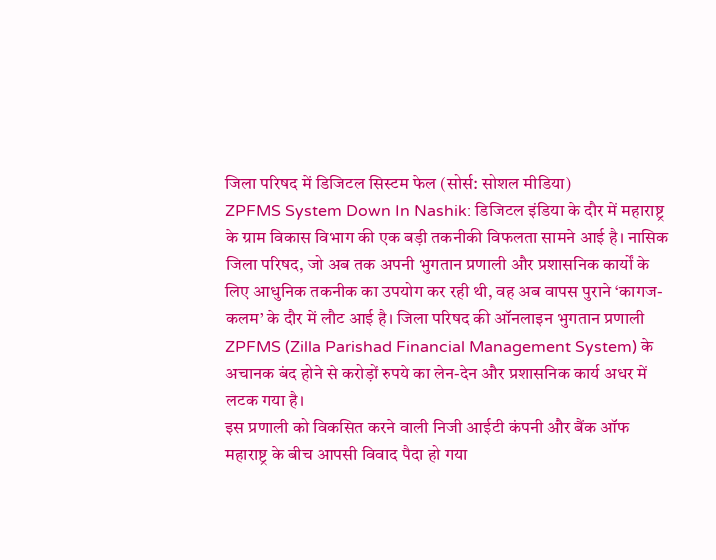जिला परिषद में डिजिटल सिस्टम फेल (सोर्स: सोशल मीडिया)
ZPFMS System Down In Nashik: डिजिटल इंडिया के दौर में महाराष्ट्र के ग्राम विकास विभाग की एक बड़ी तकनीकी विफलता सामने आई है। नासिक जिला परिषद, जो अब तक अपनी भुगतान प्रणाली और प्रशासनिक कार्यों के लिए आधुनिक तकनीक का उपयोग कर रही थी, वह अब वापस पुराने ‘कागज-कलम’ के दौर में लौट आई है। जिला परिषद की ऑनलाइन भुगतान प्रणाली ZPFMS (Zilla Parishad Financial Management System) के अचानक बंद होने से करोड़ों रुपये का लेन-देन और प्रशासनिक कार्य अधर में लटक गया है।
इस प्रणाली को विकसित करने वाली निजी आईटी कंपनी और बैंक ऑफ महाराष्ट्र के बीच आपसी विवाद पैदा हो गया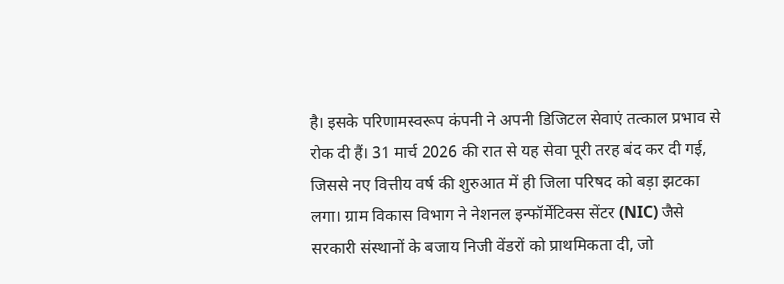है। इसके परिणामस्वरूप कंपनी ने अपनी डिजिटल सेवाएं तत्काल प्रभाव से रोक दी हैं। 31 मार्च 2026 की रात से यह सेवा पूरी तरह बंद कर दी गई, जिससे नए वित्तीय वर्ष की शुरुआत में ही जिला परिषद को बड़ा झटका लगा। ग्राम विकास विभाग ने नेशनल इन्फॉर्मेटिक्स सेंटर (NIC) जैसे सरकारी संस्थानों के बजाय निजी वेंडरों को प्राथमिकता दी, जो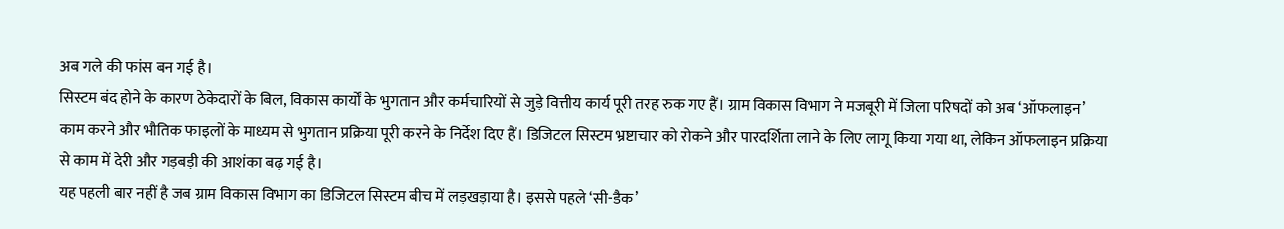अब गले की फांस बन गई है।
सिस्टम बंद होने के कारण ठेकेदारों के बिल, विकास कार्यों के भुगतान और कर्मचारियों से जुड़े वित्तीय कार्य पूरी तरह रुक गए हैं। ग्राम विकास विभाग ने मजबूरी में जिला परिषदों को अब ‘ऑफलाइन’ काम करने और भौतिक फाइलों के माध्यम से भुगतान प्रक्रिया पूरी करने के निर्देश दिए हैं। डिजिटल सिस्टम भ्रष्टाचार को रोकने और पारदर्शिता लाने के लिए लागू किया गया था, लेकिन ऑफलाइन प्रक्रिया से काम में देरी और गड़बड़ी की आशंका बढ़ गई है।
यह पहली बार नहीं है जब ग्राम विकास विभाग का डिजिटल सिस्टम बीच में लड़खड़ाया है। इससे पहले ‘सी-डैक’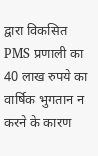द्वारा विकसित PMS प्रणाली का 40 लाख रुपये का वार्षिक भुगतान न करने के कारण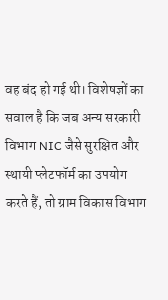वह बंद हो गई थी। विशेषज्ञों का सवाल है कि जब अन्य सरकारी विभाग NIC जैसे सुरक्षित और स्थायी प्लेटफॉर्म का उपयोग करते हैं, तो ग्राम विकास विभाग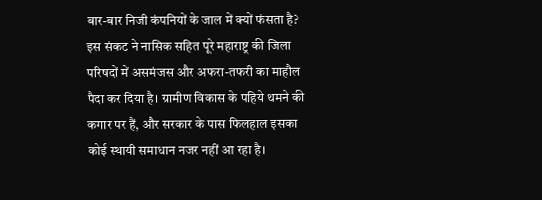बार-बार निजी कंपनियों के जाल में क्यों फंसता है?
इस संकट ने नासिक सहित पूरे महाराष्ट्र की जिला परिषदों में असमंजस और अफरा-तफरी का माहौल पैदा कर दिया है। ग्रामीण विकास के पहिये थमने की कगार पर हैं, और सरकार के पास फिलहाल इसका कोई स्थायी समाधान नजर नहीं आ रहा है।